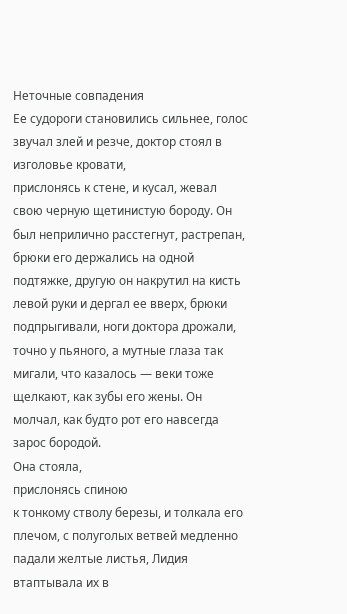Неточные совпадения
Ее судороги становились сильнее, голос звучал злей и резче, доктор стоял в изголовье кровати,
прислонясь к стене, и кусал, жевал свою черную щетинистую бороду. Он
был неприлично расстегнут, растрепан, брюки его держались на одной подтяжке, другую он накрутил на кисть левой руки и дергал ее вверх, брюки подпрыгивали, ноги доктора дрожали, точно у пьяного, а мутные глаза так мигали, что казалось — веки тоже щелкают, как зубы его жены. Он молчал, как будто рот его навсегда зарос бородой.
Она стояла,
прислонясь спиною
к тонкому стволу березы, и толкала его плечом, с полуголых ветвей медленно падали желтые листья, Лидия втаптывала их в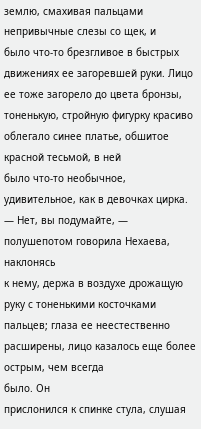землю, смахивая пальцами непривычные слезы со щек, и
было что-то брезгливое в быстрых движениях ее загоревшей руки. Лицо ее тоже загорело до цвета бронзы, тоненькую, стройную фигурку красиво облегало синее платье, обшитое красной тесьмой, в ней
было что-то необычное, удивительное, как в девочках цирка.
— Нет, вы подумайте, — полушепотом говорила Нехаева, наклонясь
к нему, держа в воздухе дрожащую руку с тоненькими косточками пальцев; глаза ее неестественно расширены, лицо казалось еще более острым, чем всегда
было. Он
прислонился к спинке стула, слушая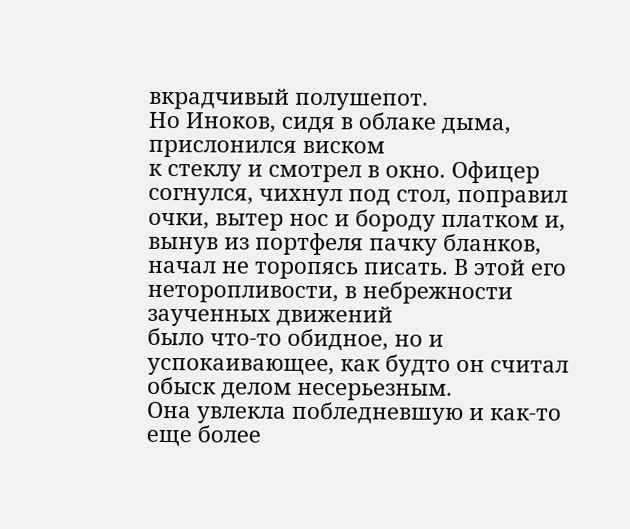вкрадчивый полушепот.
Но Иноков, сидя в облаке дыма,
прислонился виском
к стеклу и смотрел в окно. Офицер согнулся, чихнул под стол, поправил очки, вытер нос и бороду платком и, вынув из портфеля пачку бланков, начал не торопясь писать. В этой его неторопливости, в небрежности заученных движений
было что-то обидное, но и успокаивающее, как будто он считал обыск делом несерьезным.
Она увлекла побледневшую и как-то еще более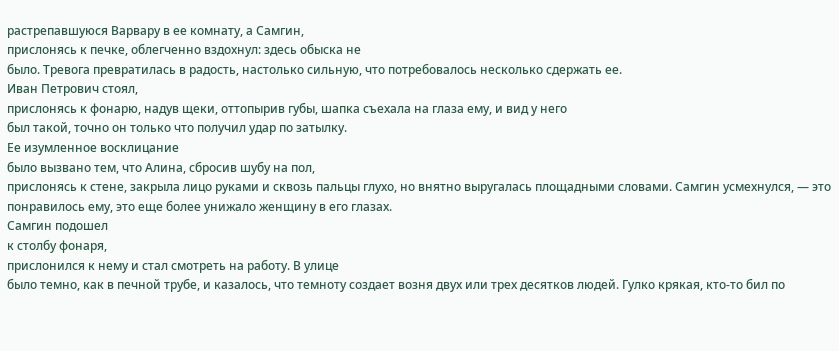растрепавшуюся Варвару в ее комнату, а Самгин,
прислонясь к печке, облегченно вздохнул: здесь обыска не
было. Тревога превратилась в радость, настолько сильную, что потребовалось несколько сдержать ее.
Иван Петрович стоял,
прислонясь к фонарю, надув щеки, оттопырив губы, шапка съехала на глаза ему, и вид у него
был такой, точно он только что получил удар по затылку.
Ее изумленное восклицание
было вызвано тем, что Алина, сбросив шубу на пол,
прислонясь к стене, закрыла лицо руками и сквозь пальцы глухо, но внятно выругалась площадными словами. Самгин усмехнулся, — это понравилось ему, это еще более унижало женщину в его глазах.
Самгин подошел
к столбу фонаря,
прислонился к нему и стал смотреть на работу. В улице
было темно, как в печной трубе, и казалось, что темноту создает возня двух или трех десятков людей. Гулко крякая, кто-то бил по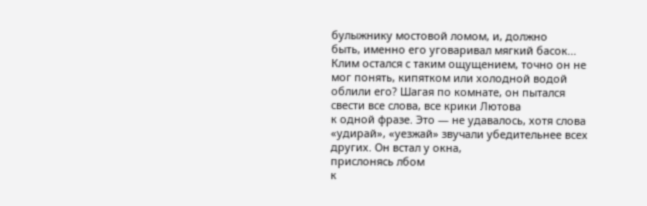булыжнику мостовой ломом, и, должно
быть, именно его уговаривал мягкий басок...
Клим остался с таким ощущением, точно он не мог понять, кипятком или холодной водой облили его? Шагая по комнате, он пытался свести все слова, все крики Лютова
к одной фразе. Это — не удавалось, хотя слова «удирай», «уезжай» звучали убедительнее всех других. Он встал у окна,
прислонясь лбом
к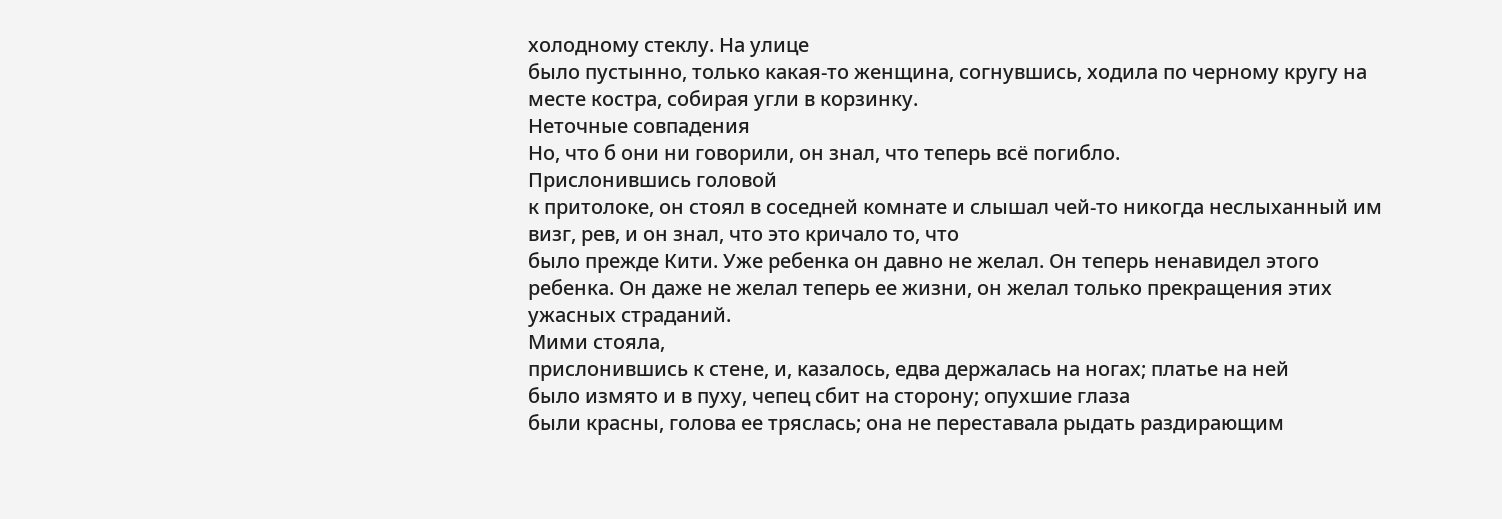холодному стеклу. На улице
было пустынно, только какая-то женщина, согнувшись, ходила по черному кругу на месте костра, собирая угли в корзинку.
Неточные совпадения
Но, что б они ни говорили, он знал, что теперь всё погибло.
Прислонившись головой
к притолоке, он стоял в соседней комнате и слышал чей-то никогда неслыханный им визг, рев, и он знал, что это кричало то, что
было прежде Кити. Уже ребенка он давно не желал. Он теперь ненавидел этого ребенка. Он даже не желал теперь ее жизни, он желал только прекращения этих ужасных страданий.
Мими стояла,
прислонившись к стене, и, казалось, едва держалась на ногах; платье на ней
было измято и в пуху, чепец сбит на сторону; опухшие глаза
были красны, голова ее тряслась; она не переставала рыдать раздирающим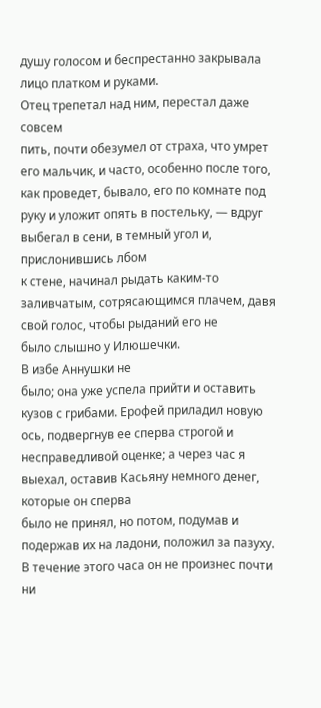душу голосом и беспрестанно закрывала лицо платком и руками.
Отец трепетал над ним, перестал даже совсем
пить, почти обезумел от страха, что умрет его мальчик, и часто, особенно после того, как проведет, бывало, его по комнате под руку и уложит опять в постельку, — вдруг выбегал в сени, в темный угол и,
прислонившись лбом
к стене, начинал рыдать каким-то заливчатым, сотрясающимся плачем, давя свой голос, чтобы рыданий его не
было слышно у Илюшечки.
В избе Аннушки не
было; она уже успела прийти и оставить кузов с грибами. Ерофей приладил новую ось, подвергнув ее сперва строгой и несправедливой оценке; а через час я выехал, оставив Касьяну немного денег, которые он сперва
было не принял, но потом, подумав и подержав их на ладони, положил за пазуху. В течение этого часа он не произнес почти ни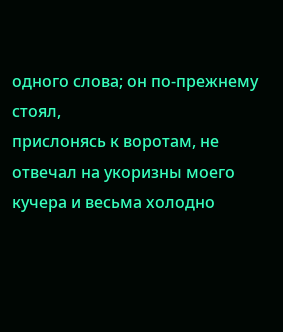одного слова; он по-прежнему стоял,
прислонясь к воротам, не отвечал на укоризны моего кучера и весьма холодно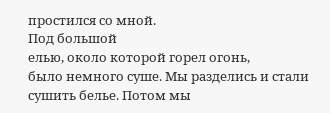простился со мной.
Под большой
елью, около которой горел огонь,
было немного суше. Мы разделись и стали сушить белье. Потом мы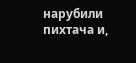нарубили пихтача и,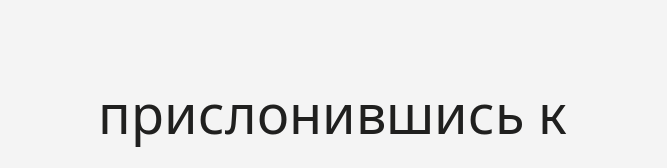прислонившись к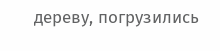дереву, погрузились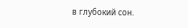в глубокий сон.